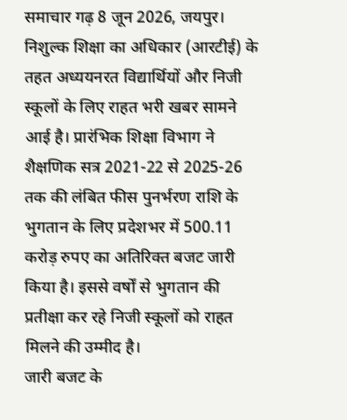समाचार गढ़ 8 जून 2026, जयपुर। निशुल्क शिक्षा का अधिकार (आरटीई) के तहत अध्ययनरत विद्यार्थियों और निजी स्कूलों के लिए राहत भरी खबर सामने आई है। प्रारंभिक शिक्षा विभाग ने शैक्षणिक सत्र 2021-22 से 2025-26 तक की लंबित फीस पुनर्भरण राशि के भुगतान के लिए प्रदेशभर में 500.11 करोड़ रुपए का अतिरिक्त बजट जारी किया है। इससे वर्षों से भुगतान की प्रतीक्षा कर रहे निजी स्कूलों को राहत मिलने की उम्मीद है।
जारी बजट के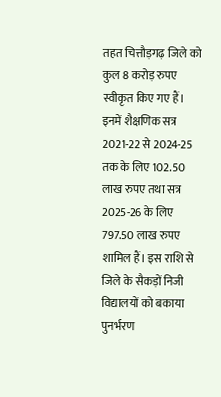तहत चित्तौड़गढ़ जिले को कुल 8 करोड़ रुपए स्वीकृत किए गए हैं। इनमें शैक्षणिक सत्र 2021-22 से 2024-25 तक के लिए 102.50 लाख रुपए तथा सत्र 2025-26 के लिए 797.50 लाख रुपए शामिल हैं। इस राशि से जिले के सैकड़ों निजी विद्यालयों को बकाया पुनर्भरण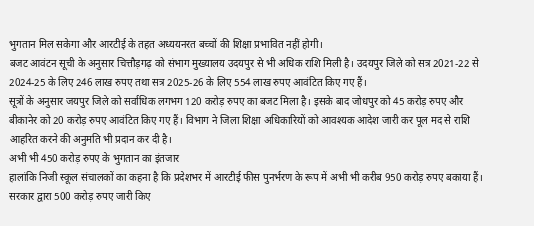भुगतान मिल सकेगा और आरटीई के तहत अध्ययनरत बच्चों की शिक्षा प्रभावित नहीं होगी।
बजट आवंटन सूची के अनुसार चित्तौड़गढ़ को संभाग मुख्यालय उदयपुर से भी अधिक राशि मिली है। उदयपुर जिले को सत्र 2021-22 से 2024-25 के लिए 246 लाख रुपए तथा सत्र 2025-26 के लिए 554 लाख रुपए आवंटित किए गए हैं।
सूत्रों के अनुसार जयपुर जिले को सर्वाधिक लगभग 120 करोड़ रुपए का बजट मिला है। इसके बाद जोधपुर को 45 करोड़ रुपए और बीकानेर को 20 करोड़ रुपए आवंटित किए गए हैं। विभाग ने जिला शिक्षा अधिकारियों को आवश्यक आदेश जारी कर पूल मद से राशि आहरित करने की अनुमति भी प्रदान कर दी है।
अभी भी 450 करोड़ रुपए के भुगतान का इंतजार
हालांकि निजी स्कूल संचालकों का कहना है कि प्रदेशभर में आरटीई फीस पुनर्भरण के रूप में अभी भी करीब 950 करोड़ रुपए बकाया हैं। सरकार द्वारा 500 करोड़ रुपए जारी किए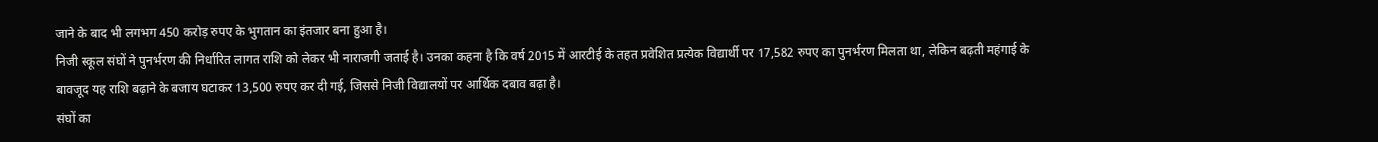जाने के बाद भी लगभग 450 करोड़ रुपए के भुगतान का इंतजार बना हुआ है।
निजी स्कूल संघों ने पुनर्भरण की निर्धारित लागत राशि को लेकर भी नाराजगी जताई है। उनका कहना है कि वर्ष 2015 में आरटीई के तहत प्रवेशित प्रत्येक विद्यार्थी पर 17,582 रुपए का पुनर्भरण मिलता था, लेकिन बढ़ती महंगाई के बावजूद यह राशि बढ़ाने के बजाय घटाकर 13,500 रुपए कर दी गई, जिससे निजी विद्यालयों पर आर्थिक दबाव बढ़ा है।
संघों का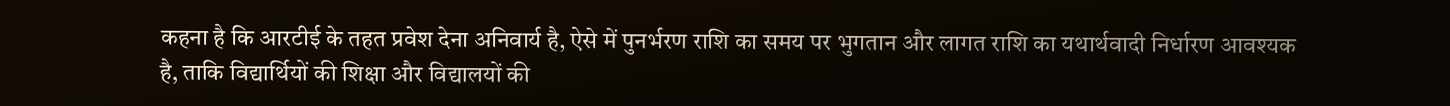कहना है कि आरटीई के तहत प्रवेश देना अनिवार्य है, ऐसे में पुनर्भरण राशि का समय पर भुगतान और लागत राशि का यथार्थवादी निर्धारण आवश्यक है, ताकि विद्यार्थियों की शिक्षा और विद्यालयों की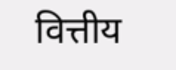वित्तीय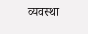व्यवस्था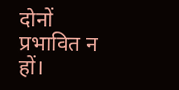दोनों प्रभावित न हों।